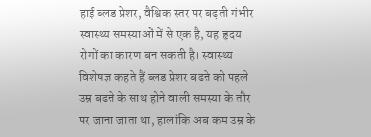हाई ब्लड प्रेशर, वैश्विक स्तर पर बढ़ती गंभीर स्वास्थ्य समस्याओं में से एक है, यह हृदय रोगों का कारण बन सकती है। स्वास्थ्य विशेषज्ञ कहते हैं ब्लड प्रेशर बढऩे को पहले उम्र बढऩे के साथ होने वाली समस्या के तौर पर जाना जाता था, हालांकि अब कम उम्र के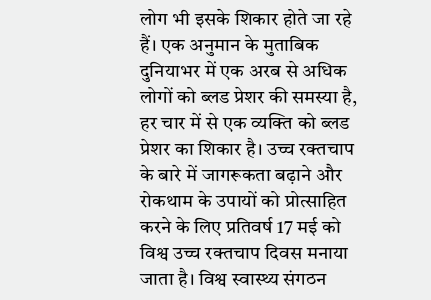लोग भी इसके शिकार होते जा रहे हैं। एक अनुमान के मुताबिक दुनियाभर में एक अरब से अधिक लोगों को ब्लड प्रेशर की समस्या है, हर चार में से एक व्यक्ति को ब्लड प्रेशर का शिकार है। उच्च रक्तचाप के बारे में जागरूकता बढ़ाने और रोकथाम के उपायों को प्रोत्साहित करने के लिए प्रतिवर्ष 17 मई को विश्व उच्च रक्तचाप दिवस मनाया जाता है। विश्व स्वास्थ्य संगठन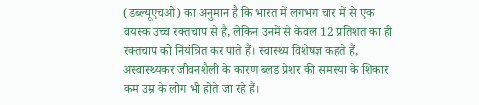(डब्ल्यूएचओ) का अनुमान है कि भारत में लगभग चार में से एक वयस्क उच्च रक्तचाप से है, लेकिन उनमें से केवल 12 प्रतिशत का ही रक्तचाप को नियंत्रित कर पाते हैं। स्वास्थ्य विशेषज्ञ कहते हैं, अस्वास्थ्यकर जीवनशैली के कारण ब्लड प्रेशर की समस्या के शिकार कम उम्र के लोग भी होते जा रहे हैं।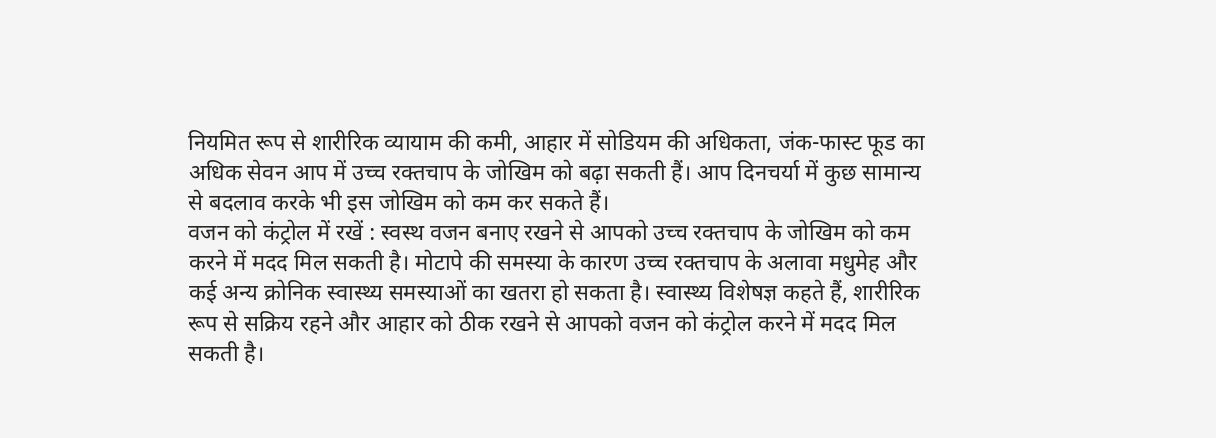नियमित रूप से शारीरिक व्यायाम की कमी, आहार में सोडियम की अधिकता, जंक-फास्ट फूड का अधिक सेवन आप में उच्च रक्तचाप के जोखिम को बढ़ा सकती हैं। आप दिनचर्या में कुछ सामान्य से बदलाव करके भी इस जोखिम को कम कर सकते हैं।
वजन को कंट्रोल में रखें : स्वस्थ वजन बनाए रखने से आपको उच्च रक्तचाप के जोखिम को कम करने में मदद मिल सकती है। मोटापे की समस्या के कारण उच्च रक्तचाप के अलावा मधुमेह और कई अन्य क्रोनिक स्वास्थ्य समस्याओं का खतरा हो सकता है। स्वास्थ्य विशेषज्ञ कहते हैं, शारीरिक रूप से सक्रिय रहने और आहार को ठीक रखने से आपको वजन को कंट्रोल करने में मदद मिल सकती है।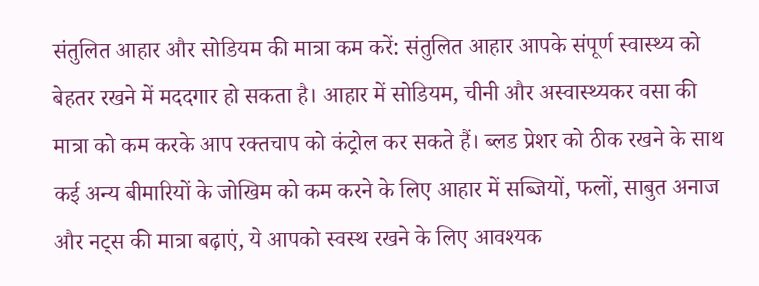संतुलित आहार और सोडियम की मात्रा कम करें: संतुलित आहार आपके संपूर्ण स्वास्थ्य को बेहतर रखने में मददगार हो सकता है। आहार में सोडियम, चीनी और अस्वास्थ्यकर वसा की मात्रा को कम करके आप रक्तचाप को कंट्रोल कर सकते हैं। ब्लड प्रेशर को ठीक रखने के साथ कई अन्य बीमारियों के जोखिम को कम करने के लिए आहार में सब्जियों, फलों, साबुत अनाज और नट्स की मात्रा बढ़ाएं, ये आपको स्वस्थ रखने के लिए आवश्यक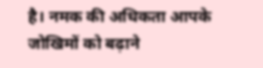है। नमक की अधिकता आपके जोखिमों को बढ़ाने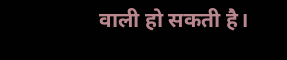वाली हो सकती है।